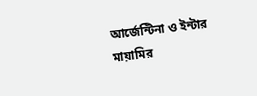আর্জেন্টিনা ও ইন্টার মায়ামির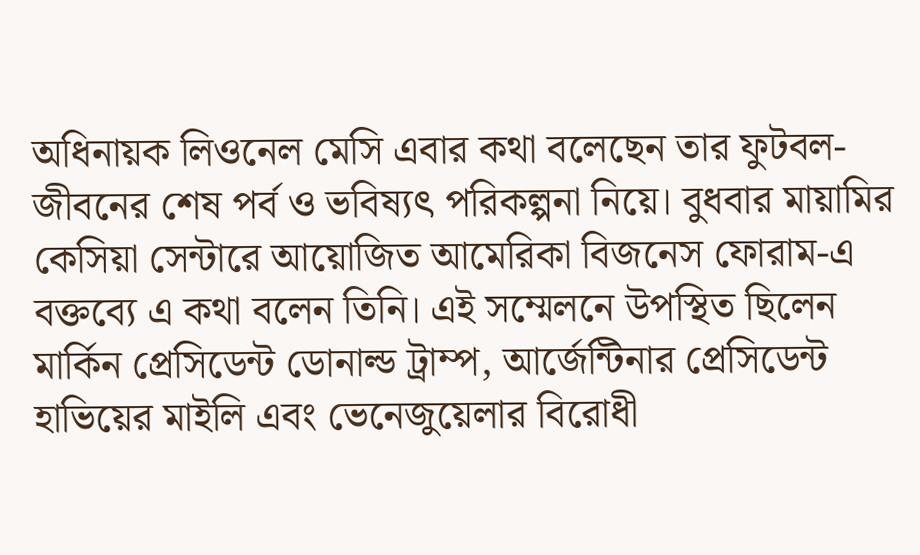অধিনায়ক লিওনেল মেসি এবার কথা বলেছেন তার ফুটবল-জীবনের শেষ পর্ব ও ভবিষ্যৎ পরিকল্পনা নিয়ে। বুধবার মায়ামির কেসিয়া সেন্টারে আয়োজিত আমেরিকা বিজনেস ফোরাম-এ বক্তব্যে এ কথা বলেন তিনি। এই সম্মেলনে উপস্থিত ছিলেন মার্কিন প্রেসিডেন্ট ডোনাল্ড ট্রাম্প, আর্জেন্টিনার প্রেসিডেন্ট হাভিয়ের মাইলি এবং ভেনেজুয়েলার বিরোধী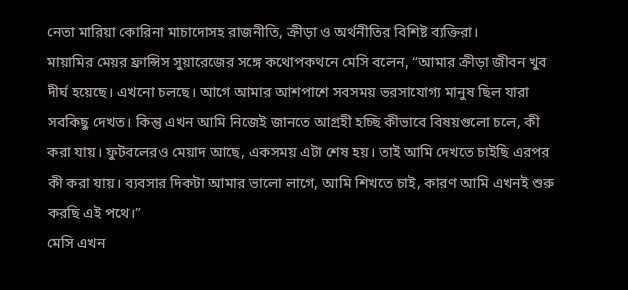নেতা মারিয়া কোরিনা মাচাদোসহ রাজনীতি, ক্রীড়া ও অর্থনীতির বিশিষ্ট ব্যক্তিরা।
মায়ামির মেয়র ফ্রান্সিস সুয়ারেজের সঙ্গে কথোপকথনে মেসি বলেন, “আমার ক্রীড়া জীবন খুব দীর্ঘ হয়েছে। এখনো চলছে। আগে আমার আশপাশে সবসময় ভরসাযোগ্য মানুষ ছিল যারা সবকিছু দেখত। কিন্তু এখন আমি নিজেই জানতে আগ্রহী হচ্ছি কীভাবে বিষয়গুলো চলে, কী করা যায়। ফুটবলেরও মেয়াদ আছে, একসময় এটা শেষ হয়। তাই আমি দেখতে চাইছি এরপর কী করা যায়। ব্যবসার দিকটা আমার ভালো লাগে, আমি শিখতে চাই, কারণ আমি এখনই শুরু করছি এই পথে।”
মেসি এখন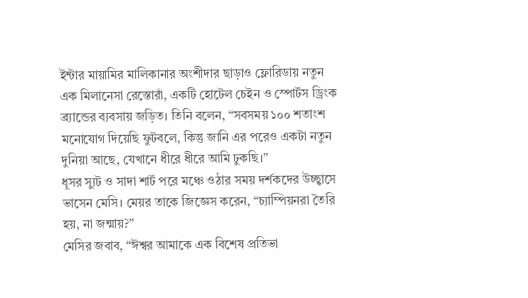ইন্টার মায়ামির মালিকানার অংশীদার ছাড়াও ফ্লোরিডায় নতুন এক মিলানেসা রেস্তোরাঁ, একটি হোটেল চেইন ও স্পোর্টস ড্রিংক ব্র্যান্ডের ব্যবসায় জড়িত। তিনি বলেন, “সবসময় ১০০ শতাংশ মনোযোগ দিয়েছি ফুটবলে, কিন্তু জানি এর পরেও একটা নতুন দুনিয়া আছে, যেখানে ধীরে ধীরে আমি ঢুকছি।”
ধূসর স্যুট ও সাদা শার্ট পরে মঞ্চে ওঠার সময় দর্শকদের উচ্ছ্বাসে ভাসেন মেসি। মেয়র তাকে জিজ্ঞেস করেন, “চ্যাম্পিয়নরা তৈরি হয়, না জন্মায়?”
মেসির জবাব, “ঈশ্বর আমাকে এক বিশেষ প্রতিভা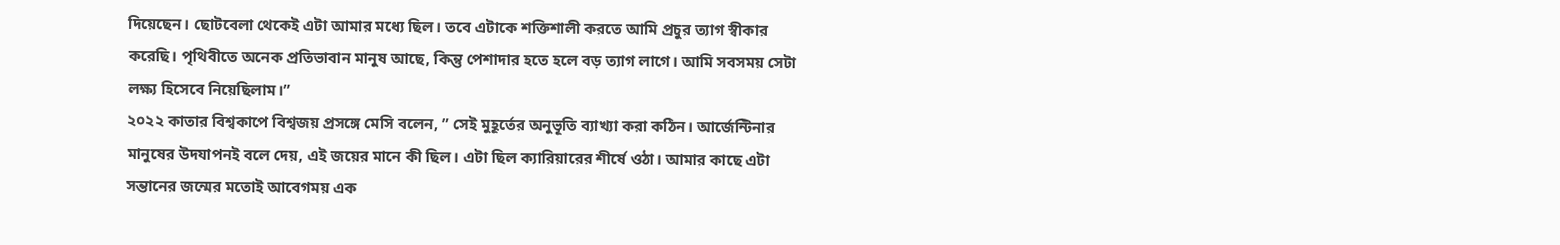দিয়েছেন। ছোটবেলা থেকেই এটা আমার মধ্যে ছিল। তবে এটাকে শক্তিশালী করতে আমি প্রচুর ত্যাগ স্বীকার করেছি। পৃথিবীতে অনেক প্রতিভাবান মানুষ আছে, কিন্তু পেশাদার হতে হলে বড় ত্যাগ লাগে। আমি সবসময় সেটা লক্ষ্য হিসেবে নিয়েছিলাম।”
২০২২ কাতার বিশ্বকাপে বিশ্বজয় প্রসঙ্গে মেসি বলেন, ” সেই মুহূর্তের অনুভূতি ব্যাখ্যা করা কঠিন। আর্জেন্টিনার মানুষের উদযাপনই বলে দেয়, এই জয়ের মানে কী ছিল। এটা ছিল ক্যারিয়ারের শীর্ষে ওঠা। আমার কাছে এটা সন্তানের জন্মের মতোই আবেগময় এক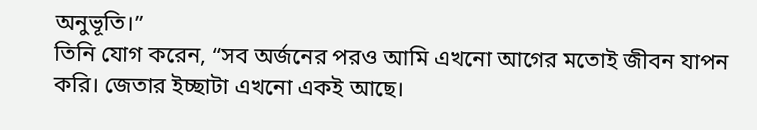অনুভূতি।”
তিনি যোগ করেন, “সব অর্জনের পরও আমি এখনো আগের মতোই জীবন যাপন করি। জেতার ইচ্ছাটা এখনো একই আছে।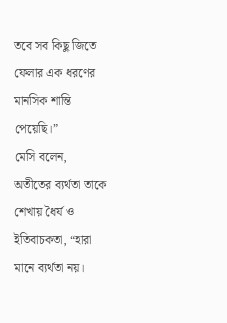তবে সব কিছু জিতে ফেলার এক ধরণের মানসিক শান্তি পেয়েছি।”
মেসি বলেন, অতীতের ব্যর্থতা তাকে শেখায় ধৈর্য ও ইতিবাচকতা, “হারা মানে ব্যর্থতা নয়।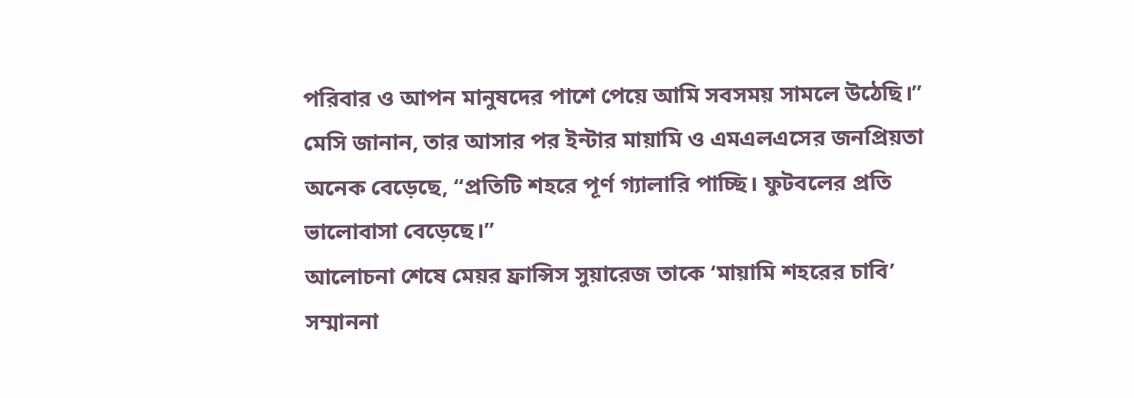পরিবার ও আপন মানুষদের পাশে পেয়ে আমি সবসময় সামলে উঠেছি।”
মেসি জানান, তার আসার পর ইন্টার মায়ামি ও এমএলএসের জনপ্রিয়তা অনেক বেড়েছে, “প্রতিটি শহরে পূর্ণ গ্যালারি পাচ্ছি। ফুটবলের প্রতি ভালোবাসা বেড়েছে।”
আলোচনা শেষে মেয়র ফ্রান্সিস সুয়ারেজ তাকে ‘মায়ামি শহরের চাবি’ সম্মাননা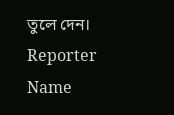তুলে দেন।
Reporter Name